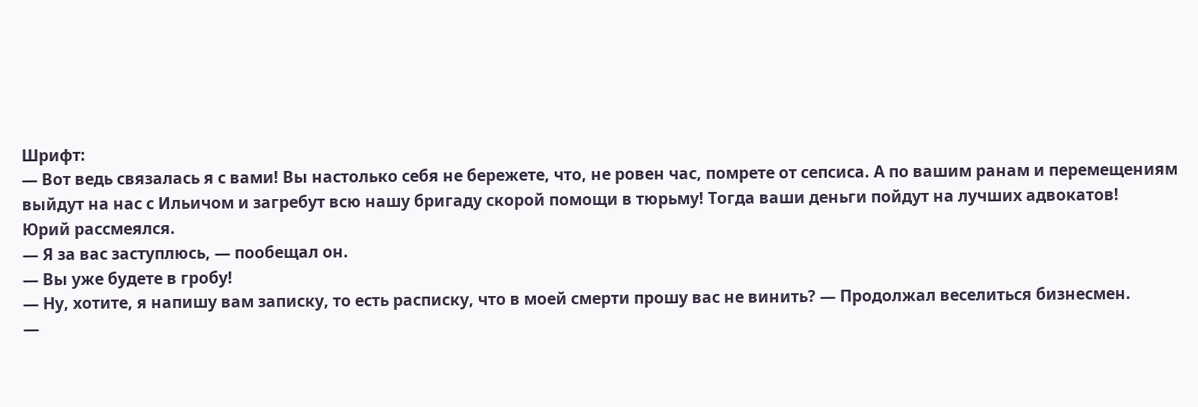Шрифт:
— Вот ведь связалась я с вами! Вы настолько себя не бережете, что, не ровен час, помрете от сепсиса. А по вашим ранам и перемещениям выйдут на нас с Ильичом и загребут всю нашу бригаду скорой помощи в тюрьму! Тогда ваши деньги пойдут на лучших адвокатов!
Юрий рассмеялся.
— Я за вас заступлюсь, — пообещал он.
— Вы уже будете в гробу!
— Ну, хотите, я напишу вам записку, то есть расписку, что в моей смерти прошу вас не винить? — Продолжал веселиться бизнесмен.
—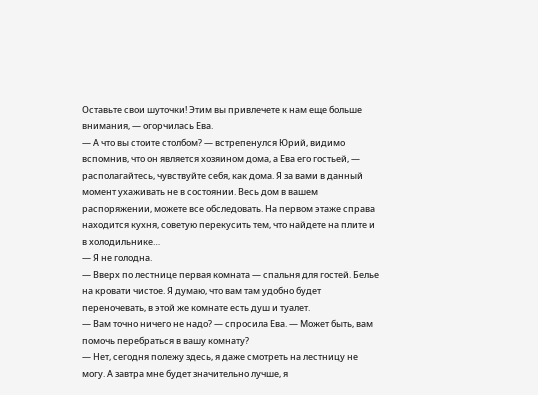Оставьте свои шуточки! Этим вы привлечете к нам еще больше внимания, — огорчилась Ева.
— А что вы стоите столбом? — встрепенулся Юрий, видимо вспомнив, что он является хозяином дома, а Ева его гостьей, — располагайтесь, чувствуйте себя, как дома. Я за вами в данный момент ухаживать не в состоянии. Весь дом в вашем распоряжении, можете все обследовать. На первом этаже справа находится кухня, советую перекусить тем, что найдете на плите и в холодильнике…
— Я не голодна.
— Вверх по лестнице первая комната — спальня для гостей. Белье на кровати чистое. Я думаю, что вам там удобно будет переночевать, в этой же комнате есть душ и туалет.
— Вам точно ничего не надо? — спросила Ева. — Может быть, вам помочь перебраться в вашу комнату?
— Нет, сегодня полежу здесь, я даже смотреть на лестницу не могу. А завтра мне будет значительно лучше, я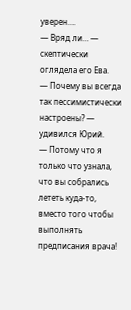уверен….
— Вряд ли… — скептически оглядела его Ева.
— Почему вы всегда так пессимистически настроены? — удивился Юрий.
— Потому что я только что узнала, что вы собрались лететь куда-то, вместо того чтобы выполнять предписания врача!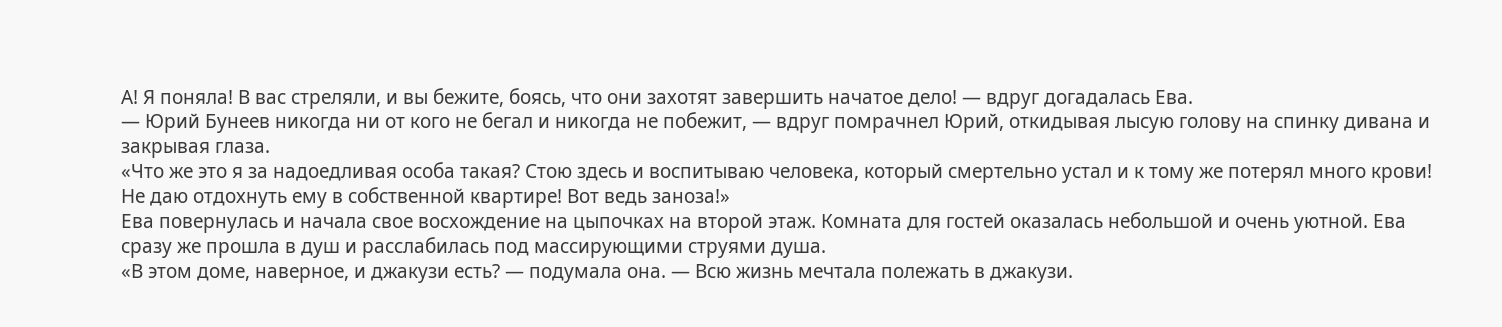А! Я поняла! В вас стреляли, и вы бежите, боясь, что они захотят завершить начатое дело! — вдруг догадалась Ева.
— Юрий Бунеев никогда ни от кого не бегал и никогда не побежит, — вдруг помрачнел Юрий, откидывая лысую голову на спинку дивана и закрывая глаза.
«Что же это я за надоедливая особа такая? Стою здесь и воспитываю человека, который смертельно устал и к тому же потерял много крови! Не даю отдохнуть ему в собственной квартире! Вот ведь заноза!»
Ева повернулась и начала свое восхождение на цыпочках на второй этаж. Комната для гостей оказалась небольшой и очень уютной. Ева сразу же прошла в душ и расслабилась под массирующими струями душа.
«В этом доме, наверное, и джакузи есть? — подумала она. — Всю жизнь мечтала полежать в джакузи.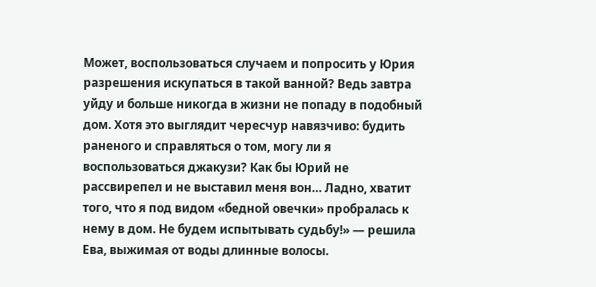Может, воспользоваться случаем и попросить у Юрия разрешения искупаться в такой ванной? Ведь завтра уйду и больше никогда в жизни не попаду в подобный дом. Хотя это выглядит чересчур навязчиво: будить раненого и справляться о том, могу ли я воспользоваться джакузи? Как бы Юрий не рассвирепел и не выставил меня вон… Ладно, хватит того, что я под видом «бедной овечки» пробралась к нему в дом. Не будем испытывать судьбу!» — решила Ева, выжимая от воды длинные волосы.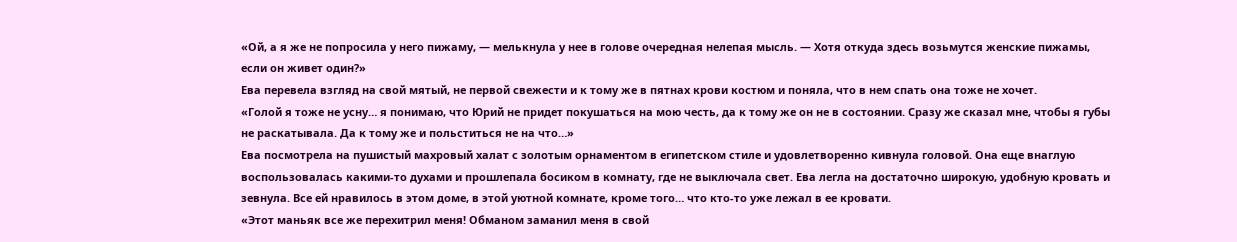«Ой, а я же не попросила у него пижаму, — мелькнула у нее в голове очередная нелепая мысль. — Хотя откуда здесь возьмутся женские пижамы, если он живет один?»
Ева перевела взгляд на свой мятый, не первой свежести и к тому же в пятнах крови костюм и поняла, что в нем спать она тоже не хочет.
«Голой я тоже не усну… я понимаю, что Юрий не придет покушаться на мою честь, да к тому же он не в состоянии. Сразу же сказал мне, чтобы я губы не раскатывала. Да к тому же и польститься не на что…»
Ева посмотрела на пушистый махровый халат с золотым орнаментом в египетском стиле и удовлетворенно кивнула головой. Она еще внаглую воспользовалась какими-то духами и прошлепала босиком в комнату, где не выключала свет. Ева легла на достаточно широкую, удобную кровать и зевнула. Все ей нравилось в этом доме, в этой уютной комнате, кроме того… что кто-то уже лежал в ее кровати.
«Этот маньяк все же перехитрил меня! Обманом заманил меня в свой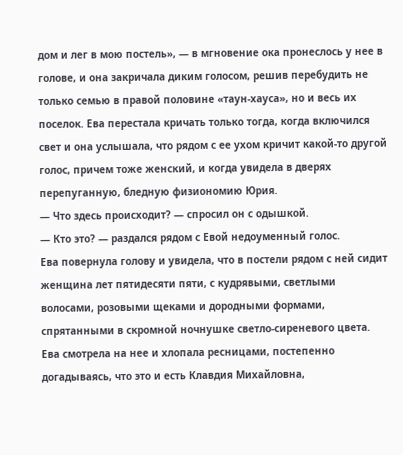дом и лег в мою постель», — в мгновение ока пронеслось у нее в голове, и она закричала диким голосом, решив перебудить не только семью в правой половине «таун-хауса», но и весь их поселок. Ева перестала кричать только тогда, когда включился свет и она услышала, что рядом с ее ухом кричит какой-то другой голос, причем тоже женский, и когда увидела в дверях перепуганную, бледную физиономию Юрия.
— Что здесь происходит? — спросил он с одышкой.
— Кто это? — раздался рядом с Евой недоуменный голос.
Ева повернула голову и увидела, что в постели рядом с ней сидит женщина лет пятидесяти пяти, с кудрявыми, светлыми волосами, розовыми щеками и дородными формами, спрятанными в скромной ночнушке светло-сиреневого цвета. Ева смотрела на нее и хлопала ресницами, постепенно догадываясь, что это и есть Клавдия Михайловна,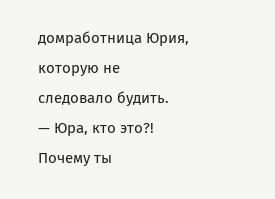домработница Юрия, которую не следовало будить.
— Юра, кто это?! Почему ты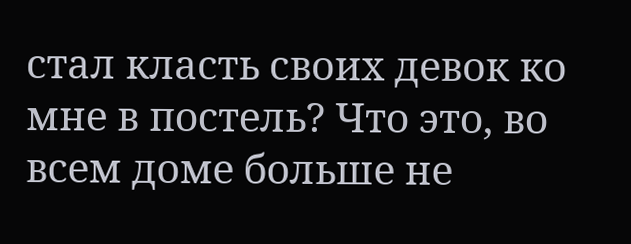стал класть своих девок ко мне в постель? Что это, во всем доме больше не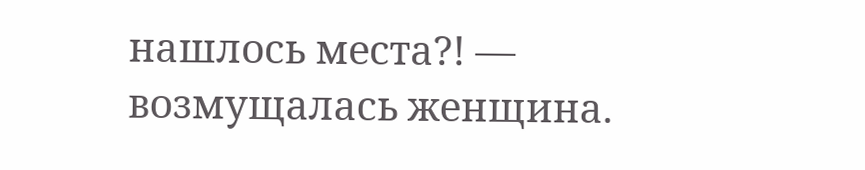нашлось места?! — возмущалась женщина.